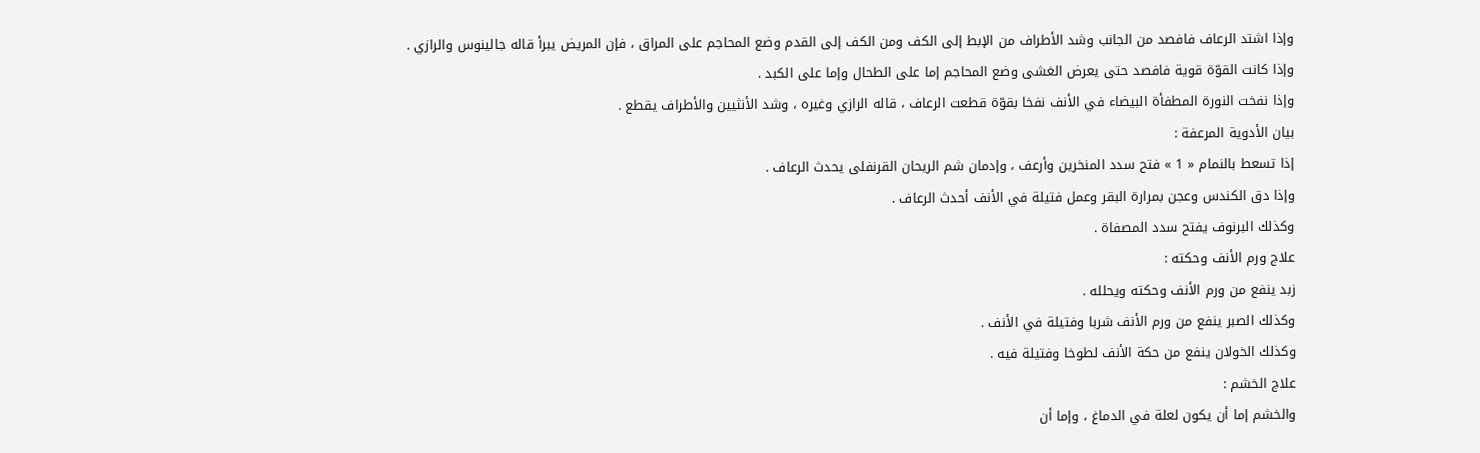وإذا اشتد الرعاف فافصد من الجانب وشد الأطراف من الإبط إلى الكف ومن الكف إلى القدم وضع المحاجم على المراق ، فإن المريض يبرأ قاله جالينوس والرازي .
وإذا كانت القوّة قوية فافصد حتى يعرض الغشى وضع المحاجم إما على الطحال وإما على الكبد .
وإذا نفخت النورة المطفأة البيضاء في الأنف نفخا بقوّة قطعت الرعاف ، قاله الرازي وغيره ، وشد الأنثيين والأطراف يقطع .
بيان الأدوية المرعفة :
إذا تسعط بالنمام « 1 » فتح سدد المنخرين وأرعف ، وإدمان شم الريحان القرنفلى يحدث الرعاف .
وإذا دق الكندس وعجن بمرارة البقر وعمل فتيلة في الأنف أحدث الرعاف .
وكذلك البرنوف يفتح سدد المصفاة .
علاج ورم الأنف وحكته :
زبد ينفع من ورم الأنف وحكته ويحلله .
وكذلك الصبر ينفع من ورم الأنف شربا وفتيلة في الأنف .
وكذلك الخولان ينفع من حكة الأنف لطوخا وفتيلة فيه .
علاج الخشم :
والخشم إما أن يكون لعلة في الدماغ ، وإما أن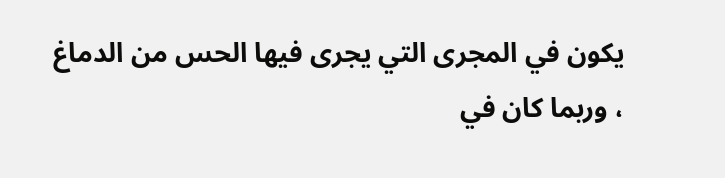يكون في المجرى التي يجرى فيها الحس من الدماغ ، وربما كان في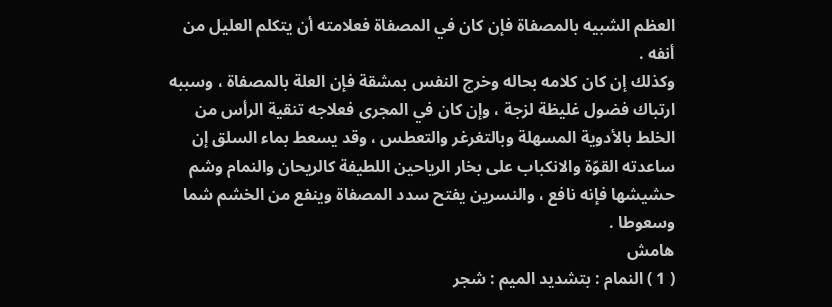العظم الشبيه بالمصفاة فإن كان في المصفاة فعلامته أن يتكلم العليل من أنفه .
وكذلك إن كان كلامه بحاله وخرج النفس بمشقة فإن العلة بالمصفاة ، وسببه ارتباك فضول غليظة لزجة ، وإن كان في المجرى فعلاجه تنقية الرأس من الخلط بالأدوية المسهلة وبالتغرغر والتعطس ، وقد يسعط بماء السلق إن ساعدته القوّة والانكباب على بخار الرياحين اللطيفة كالريحان والنمام وشم حشيشها فإنه نافع ، والنسرين يفتح سدد المصفاة وينفع من الخشم شما وسعوطا .
هامش
( 1 ) النمام : بتشديد الميم : شجر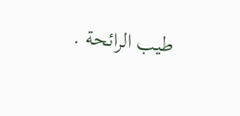طيب الرائحة .